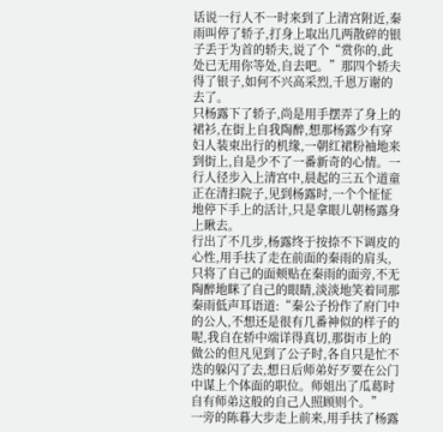话说一行人不一时来到了上清宫附近,秦雨叫停了轿子,打身上取出几两散碎的银子丢于为首的轿夫,说了个“赏你的,此处已无用你等处,自去吧。”那四个轿夫得了银子,如何不兴高采烈,千恩万谢的去了。
只杨露下了轿子,尚是用手摆弄了身上的裙衫,在街上自我陶醉,想那杨露少有穿妇人装束出行的机缘,一朝红裙粉袖地来到街上,自是少不了一番新奇的心情。一行人径步入上清宫中,晨起的三五个道童正在清扫院子,见到杨露时,一个个怔怔地停下手上的活计,只是拿眼儿朝杨露身上瞅去。
行出了不几步,杨露终于按捺不下调皮的心性,用手扶了走在前面的秦雨的肩头,只将了自己的面颊贴在秦雨的面旁,不无陶醉地眯了自己的眼睛,淡淡地笑着同那秦雨低声耳语道:“秦公子扮作了府门中的公人,不想还是很有几番神似的样子的呢,我自在轿中端详得真切,那街市上的做公的但凡见到了公子时,各自只是忙不迭的躲闪了去,想日后师弟好歹要在公门中谋上个体面的职位。师姐出了瓜葛时自有师弟这般的自己人照顾则个。”
一旁的陈暮大步走上前来,用手扶了杨露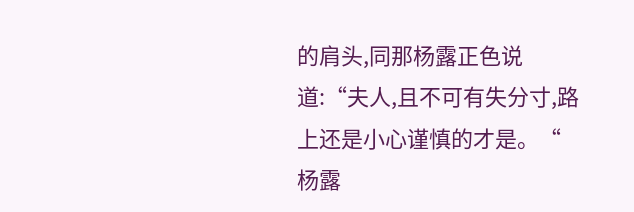的肩头,同那杨露正色说道:“夫人,且不可有失分寸,路上还是小心谨慎的才是。“
杨露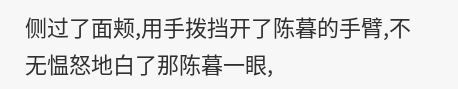侧过了面颊,用手拨挡开了陈暮的手臂,不无愠怒地白了那陈暮一眼,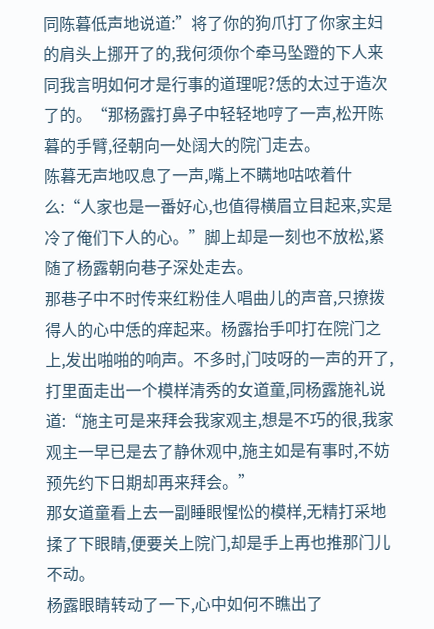同陈暮低声地说道:”将了你的狗爪打了你家主妇的肩头上挪开了的,我何须你个牵马坠蹬的下人来同我言明如何才是行事的道理呢?恁的太过于造次了的。“那杨露打鼻子中轻轻地哼了一声,松开陈暮的手臂,径朝向一处阔大的院门走去。
陈暮无声地叹息了一声,嘴上不瞒地咕哝着什么:“人家也是一番好心,也值得横眉立目起来,实是冷了俺们下人的心。”脚上却是一刻也不放松,紧随了杨露朝向巷子深处走去。
那巷子中不时传来红粉佳人唱曲儿的声音,只撩拨得人的心中恁的痒起来。杨露抬手叩打在院门之上,发出啪啪的响声。不多时,门吱呀的一声的开了,打里面走出一个模样清秀的女道童,同杨露施礼说道:“施主可是来拜会我家观主,想是不巧的很,我家观主一早已是去了静休观中,施主如是有事时,不妨预先约下日期却再来拜会。”
那女道童看上去一副睡眼惺忪的模样,无精打采地揉了下眼睛,便要关上院门,却是手上再也推那门儿不动。
杨露眼睛转动了一下,心中如何不瞧出了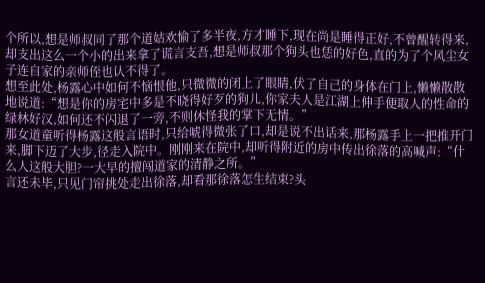个所以,想是师叔同了那个道姑欢愉了多半夜,方才睡下,现在尚是睡得正好,不曾醒转得来,却支出这么一个小的出来拿了谎言支吾,想是师叔那个狗头也恁的好色,直的为了个风尘女子连自家的亲师侄也认不得了。
想至此处,杨露心中如何不恼恨他,只微微的闭上了眼睛,伏了自己的身体在门上,懒懒散散地说道:“想是你的房宅中多是不晓得好歹的狗儿,你家夫人是江湖上伸手便取人的性命的绿林好汉,如何还不闪退了一旁,不则休怪我的掌下无情。”
那女道童听得杨露这般言语时,只给唬得微张了口,却是说不出话来,那杨露手上一把推开门来,脚下迈了大步,径走入院中。刚刚来在院中,却听得附近的房中传出徐落的高喊声:“什么人这般大胆?一大早的擅闯道家的清静之所。”
言还未毕,只见门帘挑处走出徐落,却看那徐落怎生结束?头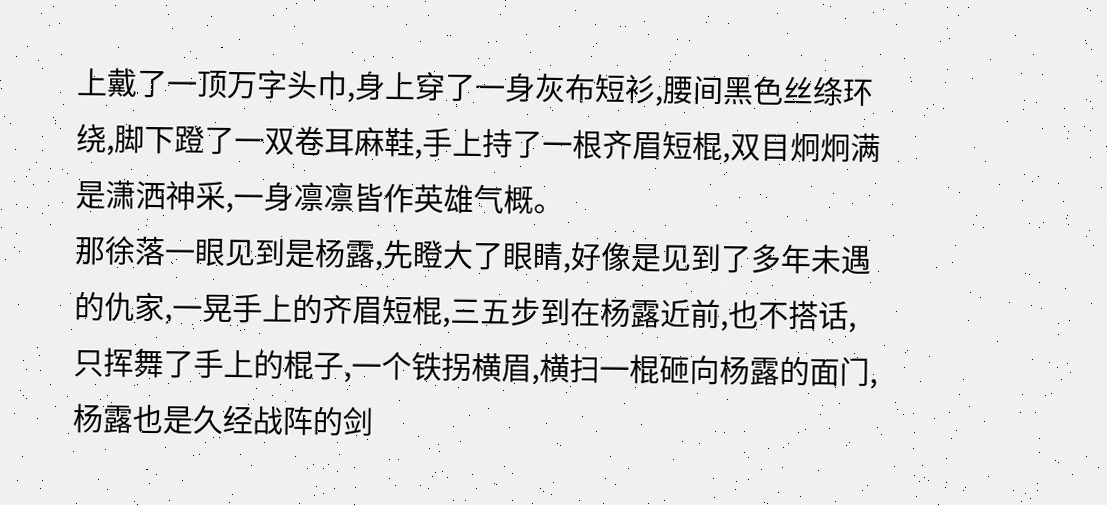上戴了一顶万字头巾,身上穿了一身灰布短衫,腰间黑色丝绦环绕,脚下蹬了一双卷耳麻鞋,手上持了一根齐眉短棍,双目炯炯满是潇洒神采,一身凛凛皆作英雄气概。
那徐落一眼见到是杨露,先瞪大了眼睛,好像是见到了多年未遇的仇家,一晃手上的齐眉短棍,三五步到在杨露近前,也不搭话,只挥舞了手上的棍子,一个铁拐横眉,横扫一棍砸向杨露的面门,杨露也是久经战阵的剑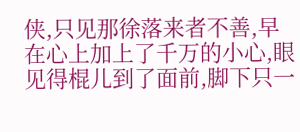侠,只见那徐落来者不善,早在心上加上了千万的小心,眼见得棍儿到了面前,脚下只一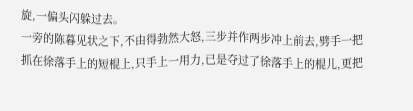旋,一偏头闪躲过去。
一旁的陈暮见状之下,不由得勃然大怒,三步并作两步冲上前去,劈手一把抓在徐落手上的短棍上,只手上一用力,已是夺过了徐落手上的棍儿,更把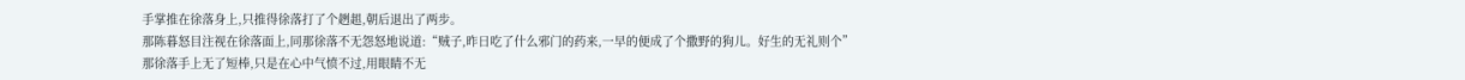手掌推在徐落身上,只推得徐落打了个趔趄,朝后退出了两步。
那陈暮怒目注视在徐落面上,同那徐落不无怨怒地说道:“贼子,昨日吃了什么邪门的药来,一早的便成了个撒野的狗儿。好生的无礼则个”
那徐落手上无了短棒,只是在心中气愤不过,用眼睛不无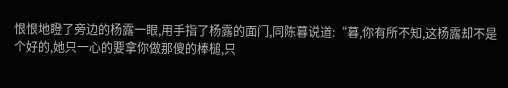恨恨地瞪了旁边的杨露一眼,用手指了杨露的面门,同陈暮说道:“暮,你有所不知,这杨露却不是个好的,她只一心的要拿你做那傻的棒槌,只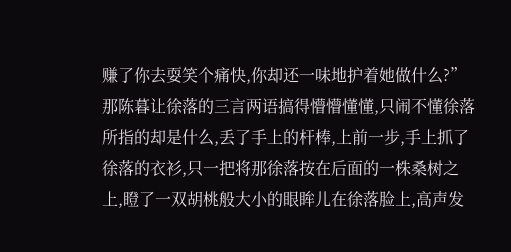赚了你去耍笑个痛快,你却还一味地护着她做什么?”
那陈暮让徐落的三言两语搞得懵懵懂懂,只闹不懂徐落所指的却是什么,丢了手上的杆棒,上前一步,手上抓了徐落的衣衫,只一把将那徐落按在后面的一株桑树之上,瞪了一双胡桃般大小的眼眸儿在徐落脸上,高声发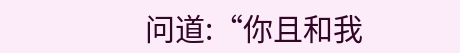问道:“你且和我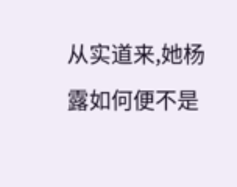从实道来,她杨露如何便不是